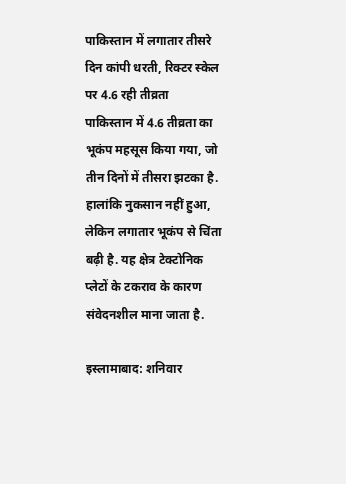पाकिस्तान में लगातार तीसरे दिन कांपी धरती, रिक्टर स्केल पर 4.6 रही तीव्रता
पाकिस्तान में 4.6 तीव्रता का भूकंप महसूस किया गया, जो तीन दिनों में तीसरा झटका है. हालांकि नुकसान नहीं हुआ, लेकिन लगातार भूकंप से चिंता बढ़ी है. यह क्षेत्र टेक्टोनिक प्लेटों के टकराव के कारण संवेदनशील माना जाता है.

इस्लामाबाद: शनिवार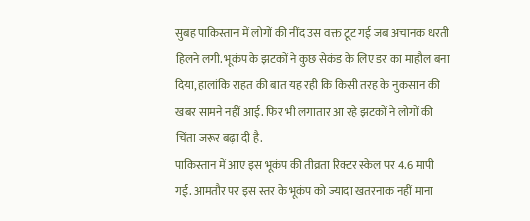सुबह पाकिस्तान में लोगों की नींद उस वक्त टूट गई जब अचानक धरती हिलने लगी. भूकंप के झटकों ने कुछ सेकंड के लिए डर का माहौल बना दिया, हालांकि राहत की बात यह रही कि किसी तरह के नुकसान की खबर सामने नहीं आई. फिर भी लगातार आ रहे झटकों ने लोगों की चिंता जरूर बढ़ा दी है.
पाकिस्तान में आए इस भूकंप की तीव्रता रिक्टर स्केल पर 4.6 मापी गई. आमतौर पर इस स्तर के भूकंप को ज्यादा खतरनाक नहीं माना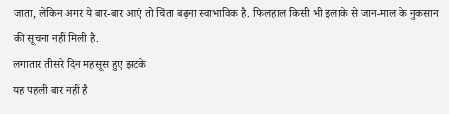जाता, लेकिन अगर ये बार-बार आएं तो चिंता बढ़ना स्वाभाविक है. फिलहाल किसी भी इलाके से जान-माल के नुकसान की सूचना नहीं मिली है.
लगातार तीसरे दिन महसूस हुए झटके
यह पहली बार नहीं है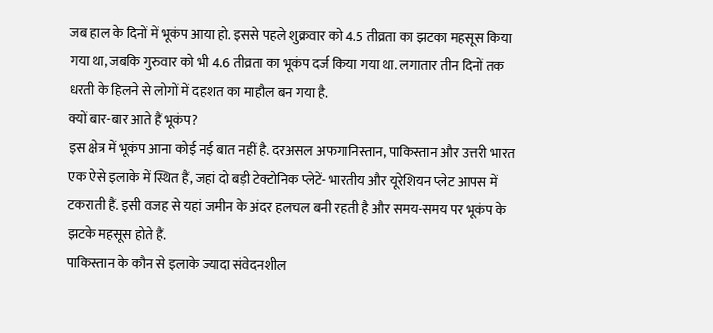जब हाल के दिनों में भूकंप आया हो. इससे पहले शुक्रवार को 4.5 तीव्रता का झटका महसूस किया गया था, जबकि गुरुवार को भी 4.6 तीव्रता का भूकंप दर्ज किया गया था. लगातार तीन दिनों तक धरती के हिलने से लोगों में दहशत का माहौल बन गया है.
क्यों बार-बार आते हैं भूकंप?
इस क्षेत्र में भूकंप आना कोई नई बात नहीं है. दरअसल अफगानिस्तान, पाकिस्तान और उत्तरी भारत एक ऐसे इलाके में स्थित हैं, जहां दो बड़ी टेक्टोनिक प्लेटें- भारतीय और यूरेशियन प्लेट आपस में टकराती हैं. इसी वजह से यहां जमीन के अंदर हलचल बनी रहती है और समय-समय पर भूकंप के झटके महसूस होते हैं.
पाकिस्तान के कौन से इलाके ज्यादा संवेदनशील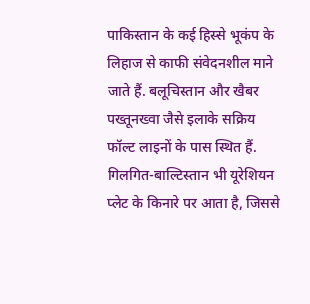पाकिस्तान के कई हिस्से भूकंप के लिहाज से काफी संवेदनशील माने जाते हैं. बलूचिस्तान और खैबर पख्तूनख्वा जैसे इलाके सक्रिय फॉल्ट लाइनों के पास स्थित हैं. गिलगित-बाल्टिस्तान भी यूरेशियन प्लेट के किनारे पर आता है, जिससे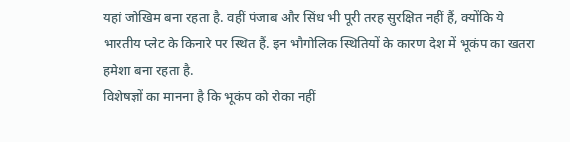यहां जोखिम बना रहता है. वहीं पंजाब और सिंध भी पूरी तरह सुरक्षित नहीं हैं, क्योंकि ये भारतीय प्लेट के किनारे पर स्थित हैं. इन भौगोलिक स्थितियों के कारण देश में भूकंप का खतरा हमेशा बना रहता है.
विशेषज्ञों का मानना है कि भूकंप को रोका नहीं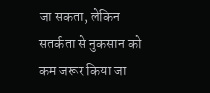जा सकता, लेकिन सतर्कता से नुकसान को कम जरूर किया जा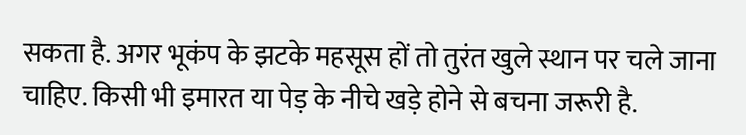सकता है. अगर भूकंप के झटके महसूस हों तो तुरंत खुले स्थान पर चले जाना चाहिए. किसी भी इमारत या पेड़ के नीचे खड़े होने से बचना जरूरी है.